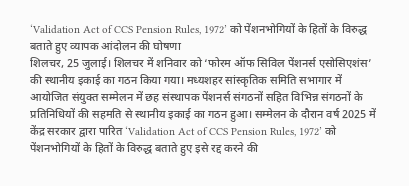‘Validation Act of CCS Pension Rules, 1972’ को पेंशनभोगियों के हितों के विरुद्ध बताते हुए व्यापक आंदोलन की घोषणा
शिलचर, 25 जुलाई। शिलचर में शनिवार को ‘फोरम ऑफ सिविल पेंशनर्स एसोसिएशंस’ की स्थानीय इकाई का गठन किया गया। मध्यशहर सांस्कृतिक समिति सभागार में आयोजित संयुक्त सम्मेलन में छह संस्थापक पेंशनर्स संगठनों सहित विभिन्न संगठनों के प्रतिनिधियों की सहमति से स्थानीय इकाई का गठन हुआ। सम्मेलन के दौरान वर्ष 2025 में केंद्र सरकार द्वारा पारित ‘Validation Act of CCS Pension Rules, 1972’ को पेंशनभोगियों के हितों के विरुद्ध बताते हुए इसे रद्द करने की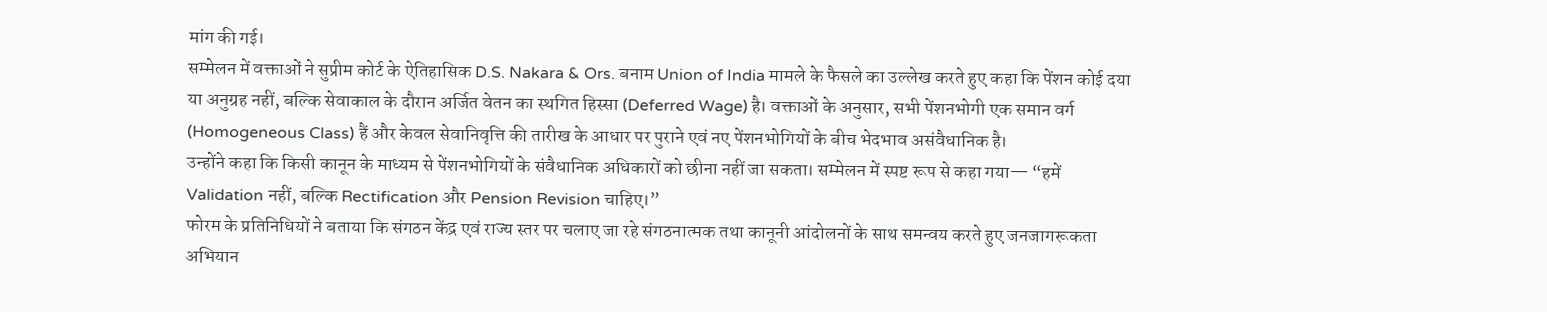मांग की गई।
सम्मेलन में वक्ताओं ने सुप्रीम कोर्ट के ऐतिहासिक D.S. Nakara & Ors. बनाम Union of India मामले के फैसले का उल्लेख करते हुए कहा कि पेंशन कोई दया या अनुग्रह नहीं, बल्कि सेवाकाल के दौरान अर्जित वेतन का स्थगित हिस्सा (Deferred Wage) है। वक्ताओं के अनुसार, सभी पेंशनभोगी एक समान वर्ग (Homogeneous Class) हैं और केवल सेवानिवृत्ति की तारीख के आधार पर पुराने एवं नए पेंशनभोगियों के बीच भेदभाव असंवैधानिक है।
उन्होंने कहा कि किसी कानून के माध्यम से पेंशनभोगियों के संवैधानिक अधिकारों को छीना नहीं जा सकता। सम्मेलन में स्पष्ट रूप से कहा गया— “हमें Validation नहीं, बल्कि Rectification और Pension Revision चाहिए।”
फोरम के प्रतिनिधियों ने बताया कि संगठन केंद्र एवं राज्य स्तर पर चलाए जा रहे संगठनात्मक तथा कानूनी आंदोलनों के साथ समन्वय करते हुए जनजागरूकता अभियान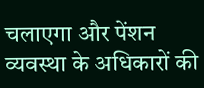चलाएगा और पेंशन व्यवस्था के अधिकारों की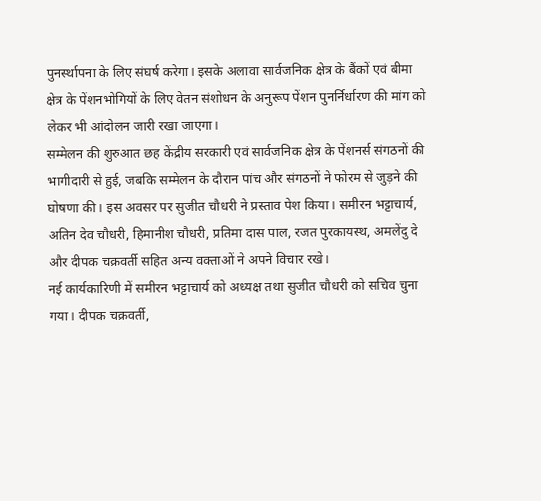पुनर्स्थापना के लिए संघर्ष करेगा। इसके अलावा सार्वजनिक क्षेत्र के बैंकों एवं बीमा क्षेत्र के पेंशनभोगियों के लिए वेतन संशोधन के अनुरूप पेंशन पुनर्निर्धारण की मांग को लेकर भी आंदोलन जारी रखा जाएगा।
सम्मेलन की शुरुआत छह केंद्रीय सरकारी एवं सार्वजनिक क्षेत्र के पेंशनर्स संगठनों की भागीदारी से हुई, जबकि सम्मेलन के दौरान पांच और संगठनों ने फोरम से जुड़ने की घोषणा की। इस अवसर पर सुजीत चौधरी ने प्रस्ताव पेश किया। समीरन भट्टाचार्य, अतिन देव चौधरी, हिमानीश चौधरी, प्रतिमा दास पाल, रजत पुरकायस्थ, अमलेंदु दे और दीपक चक्रवर्ती सहित अन्य वक्ताओं ने अपने विचार रखे।
नई कार्यकारिणी में समीरन भट्टाचार्य को अध्यक्ष तथा सुजीत चौधरी को सचिव चुना गया। दीपक चक्रवर्ती,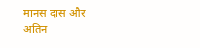मानस दास और अतिन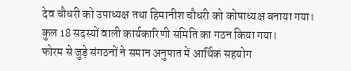देव चौधरी को उपाध्यक्ष तथा हिमानीश चौधरी को कोषाध्यक्ष बनाया गया। कुल 18 सदस्यों वाली कार्यकारिणी समिति का गठन किया गया।
फोरम से जुड़े संगठनों ने समान अनुपात में आर्थिक सहयोग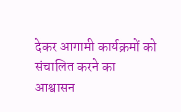देकर आगामी कार्यक्रमों को संचालित करने का आश्वासन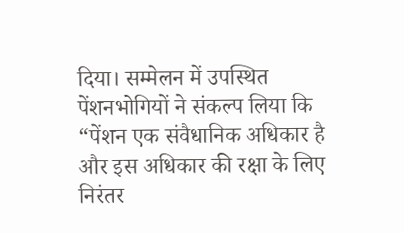दिया। सम्मेलन में उपस्थित पेंशनभोगियों ने संकल्प लिया कि “पेंशन एक संवैधानिक अधिकार है और इस अधिकार की रक्षा के लिए निरंतर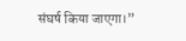संघर्ष किया जाएगा।”